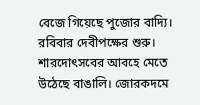বেজে গিয়েছে পুজোর বাদ্যি। রবিবার দেবীপক্ষের শুরু। শারদোৎসবের আবহে মেতে উঠেছে বাঙালি। জোরকদমে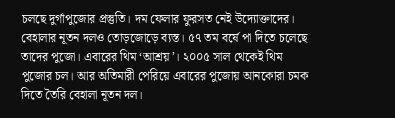চলছে দুর্গাপুজোর প্রস্তুতি। দম ফেলার ফুরসত নেই উদ্যোক্তাদের। বেহালার নূতন দলও তোড়জোড়ে ব্যস্ত। ৫৭ তম বর্ষে পা দিতে চলেছে তাদের পুজো। এবারের থিম ‘আশ্রয়’। ২০০৫ সাল থেকেই থিম পুজোর চল। আর অতিমারী পেরিয়ে এবারের পুজোয় আনকোরা চমক দিতে তৈরি বেহালা নূতন দল।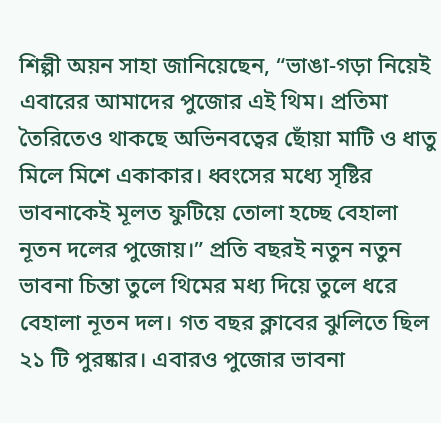শিল্পী অয়ন সাহা জানিয়েছেন, “ভাঙা-গড়া নিয়েই এবারের আমাদের পুজোর এই থিম। প্রতিমা তৈরিতেও থাকছে অভিনবত্বের ছোঁয়া মাটি ও ধাতু মিলে মিশে একাকার। ধ্বংসের মধ্যে সৃষ্টির ভাবনাকেই মূলত ফুটিয়ে তোলা হচ্ছে বেহালা নূতন দলের পুজোয়।” প্রতি বছরই নতুন নতুন ভাবনা চিন্তা তুলে থিমের মধ্য দিয়ে তুলে ধরে বেহালা নূতন দল। গত বছর ক্লাবের ঝুলিতে ছিল ২১ টি পুরষ্কার। এবারও পুজোর ভাবনা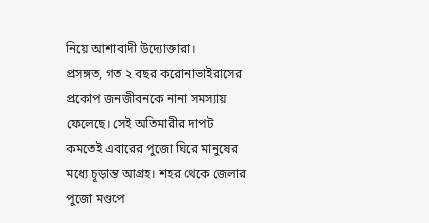নিয়ে আশাবাদী উদ্যোক্তারা।
প্রসঙ্গত, গত ২ বছর করোনাভাইরাসের প্রকোপ জনজীবনকে নানা সমস্যায় ফেলেছে। সেই অতিমারীর দাপট কমতেই এবারের পুজো ঘিরে মানুষের মধ্যে চূড়ান্ত আগ্রহ। শহর থেকে জেলার পুজো মণ্ডপে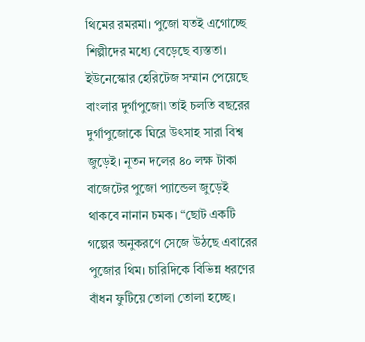থিমের রমরমা। পুজো যতই এগোচ্ছে শিল্পীদের মধ্যে বেড়েছে ব্যস্ততা। ইউনেস্কোর হেরিটেজ সম্মান পেয়েছে বাংলার দুর্গাপুজো৷ তাই চলতি বছরের দুর্গাপুজোকে ঘিরে উৎসাহ সারা বিশ্ব জুড়েই। নূতন দলের ৪০ লক্ষ টাকা বাজেটের পুজো প্যান্ডেল জুড়েই থাকবে নানান চমক। “ছোট একটি গল্পের অনুকরণে সেজে উঠছে এবারের পুজোর থিম। চারিদিকে বিভিন্ন ধরণের বাঁধন ফুটিয়ে তোলা তোলা হচ্ছে।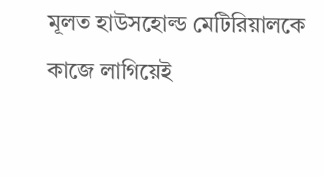মূলত হাউসহোল্ড মেটিরিয়ালকে কাজে লাগিয়েই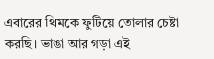এবারের থিমকে ফুটিয়ে তোলার চেষ্টা করছি। ভাঙা আর গড়া এই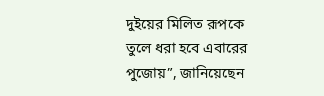দুইয়ের মিলিত রূপকে তুলে ধরা হবে এবারের পুজোয়”, জানিয়েছেন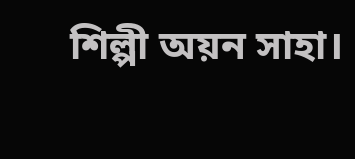শিল্পী অয়ন সাহা।